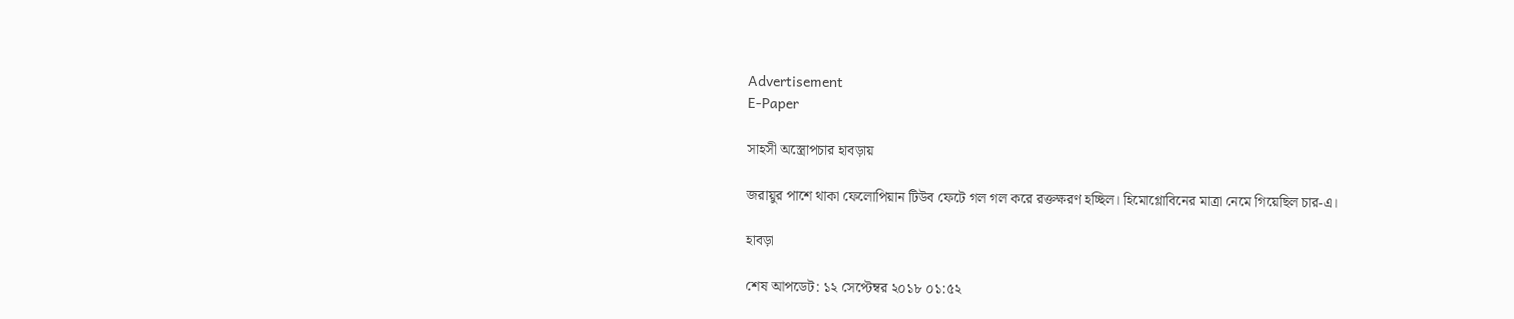Advertisement
E-Paper

সাহসী অস্ত্রোপচার হাবড়ায়

জরায়ুর পাশে থাকা ফেলোপিয়ান টিউব ফেটে গল গল করে রক্তক্ষরণ হচ্ছিল। হিমোগ্লোবিনের মাত্রা নেমে গিয়েছিল চার-এ।

হাবড়া

শেষ আপডেট: ১২ সেপ্টেম্বর ২০১৮ ০১:৫২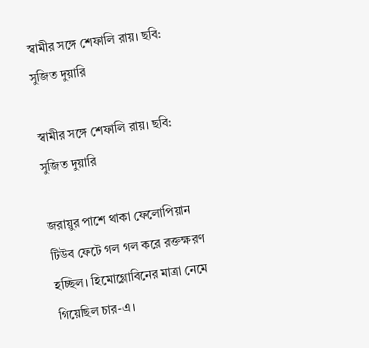স্বামীর সঙ্গে শেফালি রায়। ছবি: সুজিত দুয়ারি

স্বামীর সঙ্গে শেফালি রায়। ছবি: সুজিত দুয়ারি

জরায়ুর পাশে থাকা ফেলোপিয়ান টিউব ফেটে গল গল করে রক্তক্ষরণ হচ্ছিল। হিমোগ্লোবিনের মাত্রা নেমে গিয়েছিল চার-এ।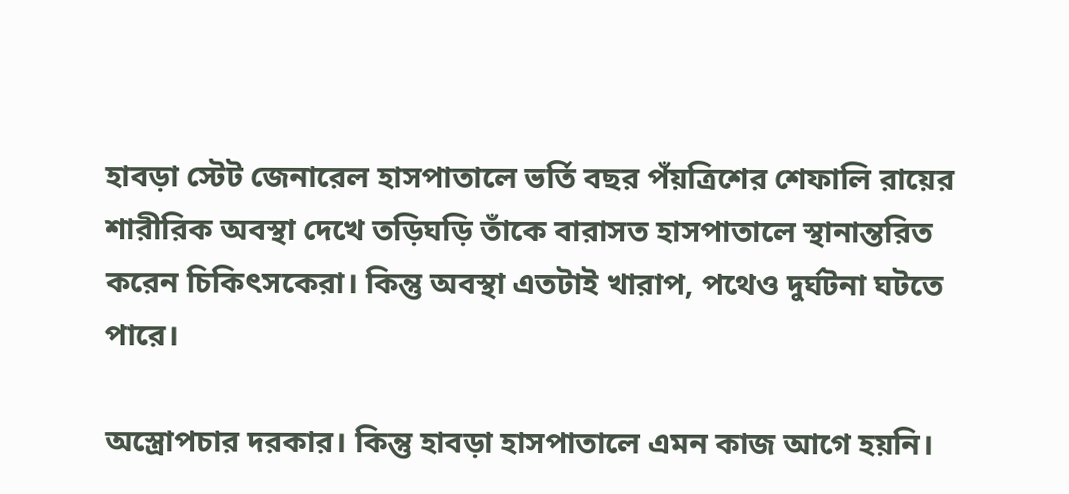হাবড়া স্টেট জেনারেল হাসপাতালে ভর্তি বছর পঁয়ত্রিশের শেফালি রায়ের শারীরিক অবস্থা দেখে তড়িঘড়ি তাঁকে বারাসত হাসপাতালে স্থানান্তরিত করেন চিকিৎসকেরা। কিন্তু অবস্থা এতটাই খারাপ, পথেও দুর্ঘটনা ঘটতে পারে।

অস্ত্রোপচার দরকার। কিন্তু হাবড়া হাসপাতালে এমন কাজ আগে হয়নি।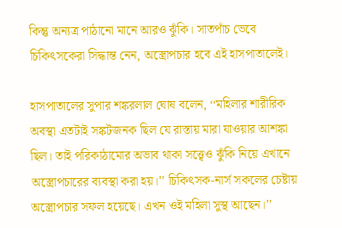কিন্তু অন্যত্র পাঠানো মানে আরও ঝুঁকি। সাতপাঁচ ভেবে চিকিৎসকেরা সিদ্ধান্ত নেন, অস্ত্রোপচার হবে এই হাসপাতালেই।

হাসপাতালের সুপার শঙ্করলাল ঘোষ বলেন, ‘‘মহিলার শারীরিক অবস্থা এতটাই সঙ্কটজনক ছিল যে রাস্তায় মারা যাওয়ার আশঙ্কা ছিল। তাই পরিকাঠামোর অভাব থাকা সত্ত্বেও ঝুঁকি নিয়ে এখানে অস্ত্রোপচারের ব্যবস্থা করা হয়।’’ চিকিৎসক-নার্স সকলের চেষ্টায় অস্ত্রোপচার সফল হয়েছে। এখন ওই মহিলা সুস্থ আছেন।’’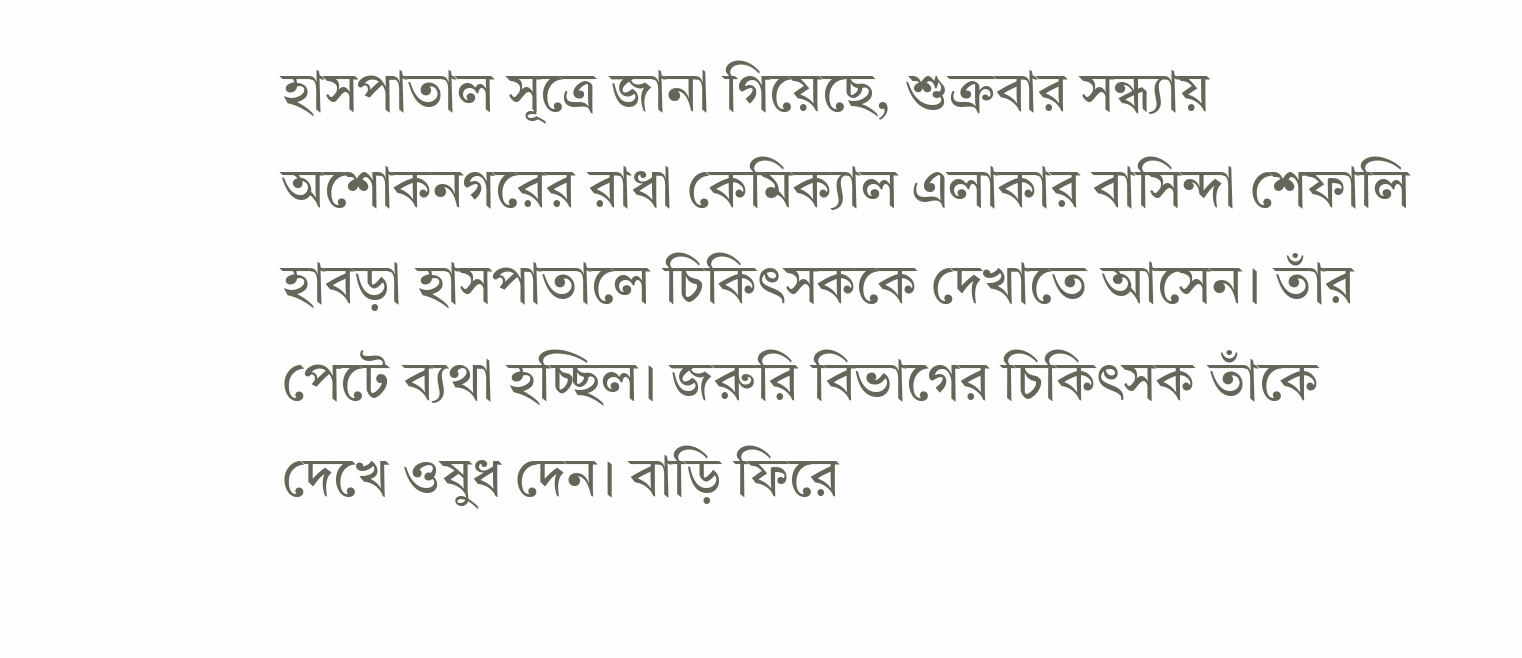হাসপাতাল সূত্রে জানা গিয়েছে, শুক্রবার সন্ধ্যায় অশোকনগরের রাধা কেমিক্যাল এলাকার বাসিন্দা শেফালি হাবড়া হাসপাতালে চিকিৎসককে দেখাতে আসেন। তাঁর পেটে ব্যথা হচ্ছিল। জরুরি বিভাগের চিকিৎসক তাঁকে দেখে ওষুধ দেন। বাড়ি ফিরে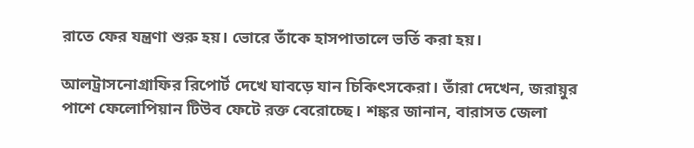রাতে ফের যন্ত্রণা শুরু হয়। ভোরে তাঁকে হাসপাতালে ভর্তি করা হয়।

আলট্রাসনোগ্রাফির রিপোর্ট দেখে ঘাবড়ে যান চিকিৎসকেরা। তাঁরা দেখেন, জরায়ুর পাশে ফেলোপিয়ান টিউব ফেটে রক্ত বেরোচ্ছে। শঙ্কর জানান, বারাসত জেলা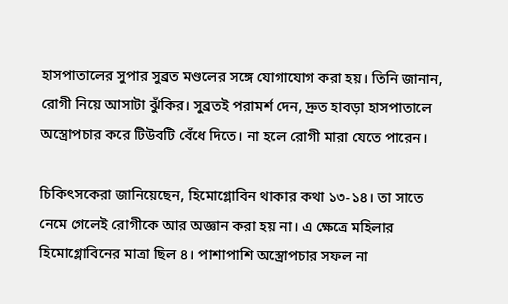হাসপাতালের সুপার সুব্রত মণ্ডলের সঙ্গে যোগাযোগ করা হয়। তিনি জানান, রোগী নিয়ে আসাটা ঝুঁকির। সুব্রতই পরামর্শ দেন, দ্রুত হাবড়া হাসপাতালে অস্ত্রোপচার করে টিউবটি বেঁধে দিতে। না হলে রোগী মারা যেতে পারেন।

চিকিৎসকেরা জানিয়েছেন, হিমোগ্লোবিন থাকার কথা ১৩-১৪। তা সাতে নেমে গেলেই রোগীকে আর অজ্ঞান করা হয় না। এ ক্ষেত্রে মহিলার হিমোগ্লোবিনের মাত্রা ছিল ৪। পাশাপাশি অস্ত্রোপচার সফল না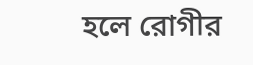হলে রোগীর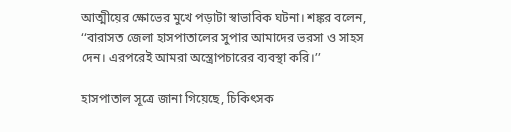আত্মীয়ের ক্ষোভের মুখে পড়াটা স্বাভাবিক ঘটনা। শঙ্কর বলেন, ‘‘বারাসত জেলা হাসপাতালের সুপার আমাদের ভরসা ও সাহস দেন। এরপরেই আমরা অস্ত্রোপচারের ব্যবস্থা করি।’’

হাসপাতাল সূত্রে জানা গিয়েছে, চিকিৎসক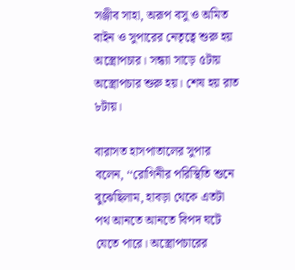সঞ্জীব সাহা, অরূপ বসু ও অমিত বাইন ও সুপারের নেতৃত্বে শুরু হয় অস্ত্রোপচার। সন্ধ্যা সাড়ে ৫টায় অস্ত্রোপচার শুরু হয়। শেষ হয় রাত ৮টায়।

বারাসত হাসপাতালের সুপার বলেন, ‘‘রোগিনীর পরিস্থিতি শুনে বুঝেছিলাম, হাবড়া থেকে এতটা পথ আনতে আনতে বিপদ ঘটে যেতে পারে। অস্ত্রোপচারের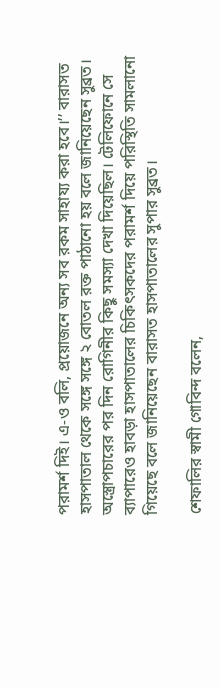পরামর্শ দিই। এ-ও বলি, প্রয়োজনে অন্য সব রকম সাহায্য করা হবে।’’ বারাসত হাসপাতাল থেকে সঙ্গে সঙ্গে ২ বোতল রক্ত পাঠানো হয় বলে জানিয়েছেন সুব্রত। অস্ত্রোপচারের পর দিন রোগিনীর কিছু সমস্যা দেখা দিয়েছিল। টেলিফোনে সে ব্যাপারেও হাবড়া হাসপাতালের চিকিৎসকদের পরামর্শ দিয়ে পরিস্থিতি সামলানো গিয়েছে বলে জানিয়েছেন বারাসত হাসপাতালের সুপার সুব্রত।

শেফালির স্বামী গোবিন্দ বলেন,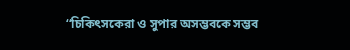‘‘চিকিৎসকেরা ও সুপার অসম্ভবকে সম্ভব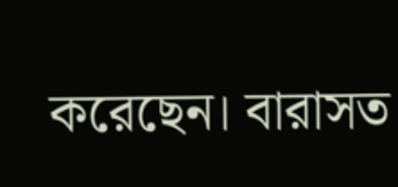করেছেন। বারাসত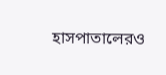হাসপাতালেরও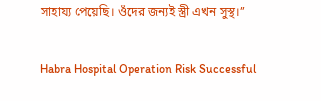সাহায্য পেয়েছি। ওঁদের জন্যই স্ত্রী এখন সুস্থ।’’

Habra Hospital Operation Risk Successful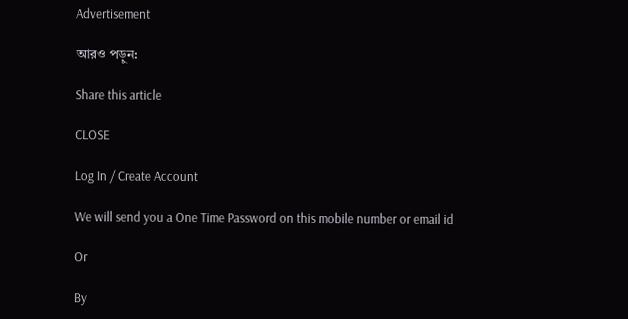Advertisement

আরও পড়ুন:

Share this article

CLOSE

Log In / Create Account

We will send you a One Time Password on this mobile number or email id

Or

By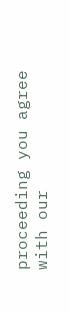proceeding you agree with our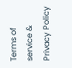Terms of service & Privacy Policy